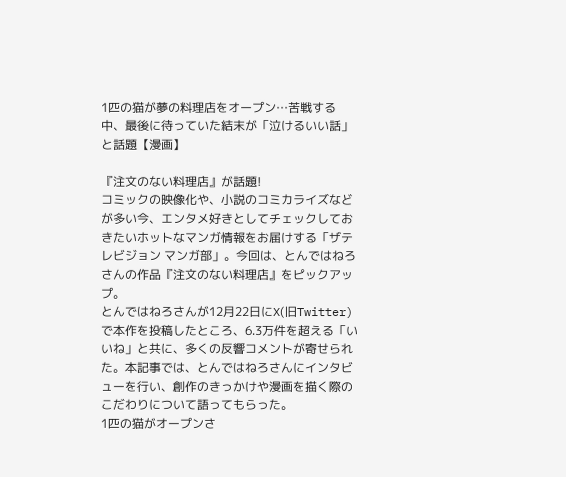1匹の猫が夢の料理店をオープン…苦戦する中、最後に待っていた結末が「泣けるいい話」と話題【漫画】

『注文のない料理店』が話題!
コミックの映像化や、小説のコミカライズなどが多い今、エンタメ好きとしてチェックしておきたいホットなマンガ情報をお届けする「ザテレビジョン マンガ部」。今回は、とんではねろさんの作品『注文のない料理店』をピックアップ。
とんではねろさんが12月22日にX(旧Twitter)で本作を投稿したところ、6.3万件を超える「いいね」と共に、多くの反響コメントが寄せられた。本記事では、とんではねろさんにインタビューを行い、創作のきっかけや漫画を描く際のこだわりについて語ってもらった。
1匹の猫がオープンさ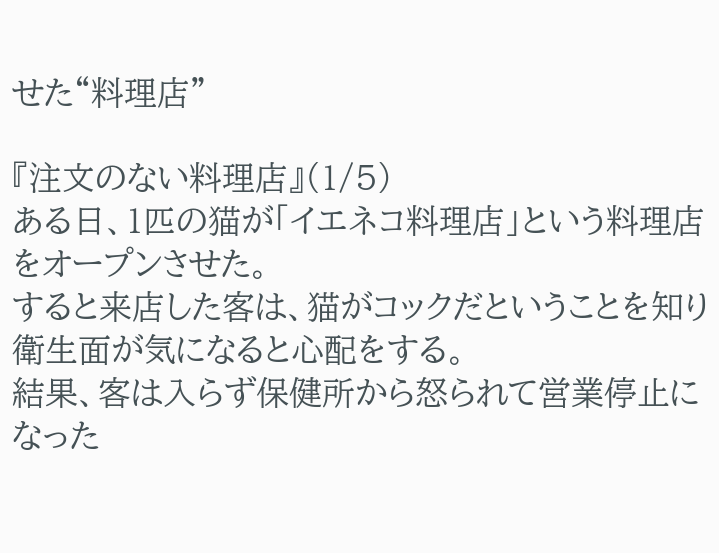せた“料理店”

『注文のない料理店』(1/5)
ある日、1匹の猫が「イエネコ料理店」という料理店をオープンさせた。
すると来店した客は、猫がコックだということを知り衛生面が気になると心配をする。
結果、客は入らず保健所から怒られて営業停止になった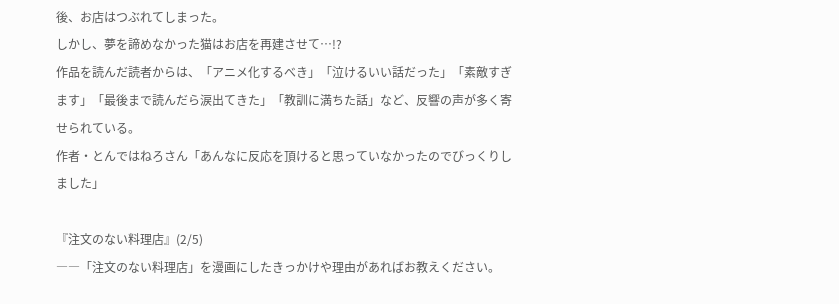後、お店はつぶれてしまった。
しかし、夢を諦めなかった猫はお店を再建させて…!?
作品を読んだ読者からは、「アニメ化するべき」「泣けるいい話だった」「素敵すぎます」「最後まで読んだら涙出てきた」「教訓に満ちた話」など、反響の声が多く寄せられている。
作者・とんではねろさん「あんなに反応を頂けると思っていなかったのでびっくりしました」

『注文のない料理店』(2/5)
――「注文のない料理店」を漫画にしたきっかけや理由があればお教えください。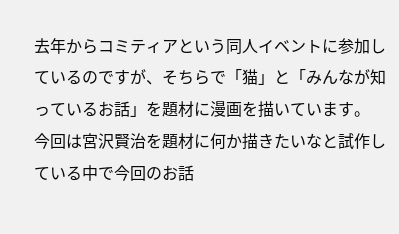去年からコミティアという同人イベントに参加しているのですが、そちらで「猫」と「みんなが知っているお話」を題材に漫画を描いています。
今回は宮沢賢治を題材に何か描きたいなと試作している中で今回のお話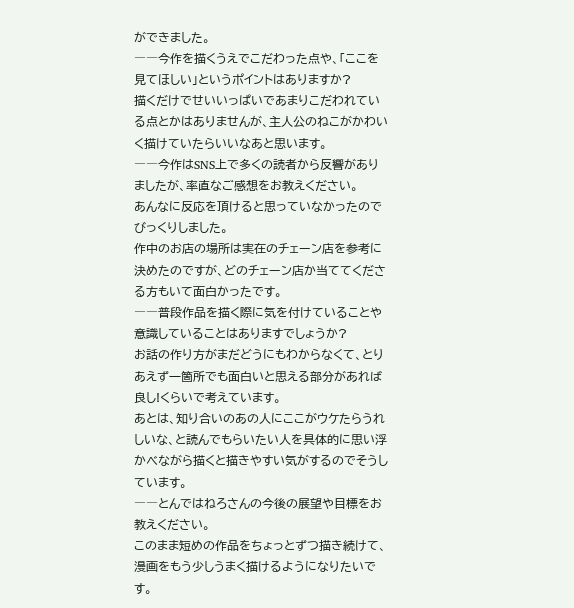ができました。
――今作を描くうえでこだわった点や、「ここを見てほしい」というポイントはありますか?
描くだけでせいいっぱいであまりこだわれている点とかはありませんが、主人公のねこがかわいく描けていたらいいなあと思います。
――今作はSNS上で多くの読者から反響がありましたが、率直なご感想をお教えください。
あんなに反応を頂けると思っていなかったのでびっくりしました。
作中のお店の場所は実在のチェーン店を参考に決めたのですが、どのチェーン店か当ててくださる方もいて面白かったです。
――普段作品を描く際に気を付けていることや意識していることはありますでしょうか?
お話の作り方がまだどうにもわからなくて、とりあえず一箇所でも面白いと思える部分があれば良し!くらいで考えています。
あとは、知り合いのあの人にここがウケたらうれしいな、と読んでもらいたい人を具体的に思い浮かべながら描くと描きやすい気がするのでそうしています。
――とんではねろさんの今後の展望や目標をお教えください。
このまま短めの作品をちょっとずつ描き続けて、漫画をもう少しうまく描けるようになりたいです。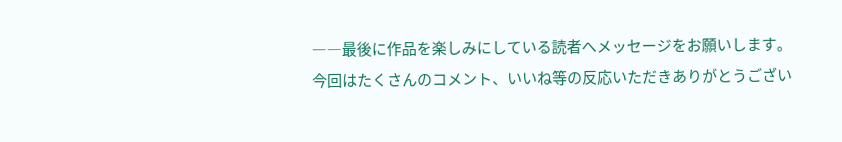――最後に作品を楽しみにしている読者へメッセージをお願いします。
今回はたくさんのコメント、いいね等の反応いただきありがとうござい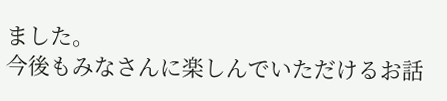ました。
今後もみなさんに楽しんでいただけるお話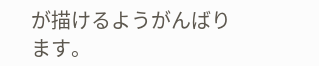が描けるようがんばります。